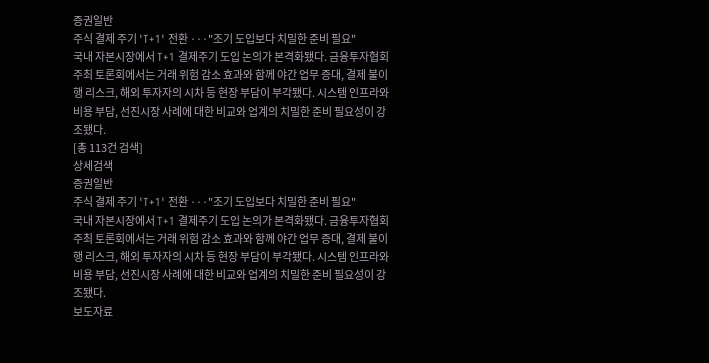증권일반
주식 결제 주기 'T+1' 전환 ···"조기 도입보다 치밀한 준비 필요"
국내 자본시장에서 T+1 결제주기 도입 논의가 본격화됐다. 금융투자협회 주최 토론회에서는 거래 위험 감소 효과와 함께 야간 업무 증대, 결제 불이행 리스크, 해외 투자자의 시차 등 현장 부담이 부각됐다. 시스템 인프라와 비용 부담, 선진시장 사례에 대한 비교와 업계의 치밀한 준비 필요성이 강조됐다.
[총 113건 검색]
상세검색
증권일반
주식 결제 주기 'T+1' 전환 ···"조기 도입보다 치밀한 준비 필요"
국내 자본시장에서 T+1 결제주기 도입 논의가 본격화됐다. 금융투자협회 주최 토론회에서는 거래 위험 감소 효과와 함께 야간 업무 증대, 결제 불이행 리스크, 해외 투자자의 시차 등 현장 부담이 부각됐다. 시스템 인프라와 비용 부담, 선진시장 사례에 대한 비교와 업계의 치밀한 준비 필요성이 강조됐다.
보도자료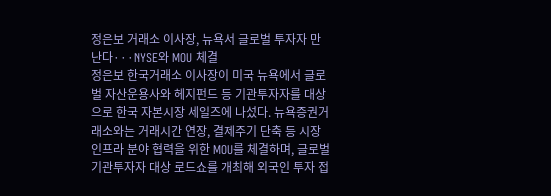정은보 거래소 이사장, 뉴욕서 글로벌 투자자 만난다···NYSE와 MOU 체결
정은보 한국거래소 이사장이 미국 뉴욕에서 글로벌 자산운용사와 헤지펀드 등 기관투자자를 대상으로 한국 자본시장 세일즈에 나섰다. 뉴욕증권거래소와는 거래시간 연장, 결제주기 단축 등 시장 인프라 분야 협력을 위한 MOU를 체결하며, 글로벌 기관투자자 대상 로드쇼를 개최해 외국인 투자 접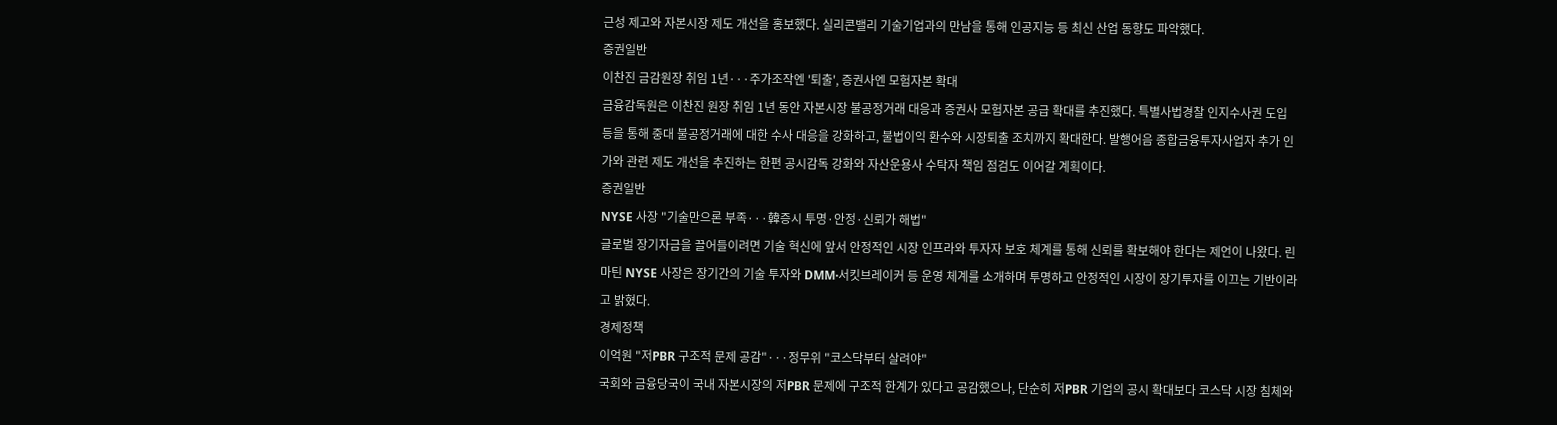근성 제고와 자본시장 제도 개선을 홍보했다. 실리콘밸리 기술기업과의 만남을 통해 인공지능 등 최신 산업 동향도 파악했다.
증권일반
이찬진 금감원장 취임 1년···주가조작엔 '퇴출', 증권사엔 모험자본 확대
금융감독원은 이찬진 원장 취임 1년 동안 자본시장 불공정거래 대응과 증권사 모험자본 공급 확대를 추진했다. 특별사법경찰 인지수사권 도입 등을 통해 중대 불공정거래에 대한 수사 대응을 강화하고, 불법이익 환수와 시장퇴출 조치까지 확대한다. 발행어음 종합금융투자사업자 추가 인가와 관련 제도 개선을 추진하는 한편 공시감독 강화와 자산운용사 수탁자 책임 점검도 이어갈 계획이다.
증권일반
NYSE 사장 "기술만으론 부족···韓증시 투명·안정·신뢰가 해법"
글로벌 장기자금을 끌어들이려면 기술 혁신에 앞서 안정적인 시장 인프라와 투자자 보호 체계를 통해 신뢰를 확보해야 한다는 제언이 나왔다. 린 마틴 NYSE 사장은 장기간의 기술 투자와 DMM·서킷브레이커 등 운영 체계를 소개하며 투명하고 안정적인 시장이 장기투자를 이끄는 기반이라고 밝혔다.
경제정책
이억원 "저PBR 구조적 문제 공감"···정무위 "코스닥부터 살려야"
국회와 금융당국이 국내 자본시장의 저PBR 문제에 구조적 한계가 있다고 공감했으나, 단순히 저PBR 기업의 공시 확대보다 코스닥 시장 침체와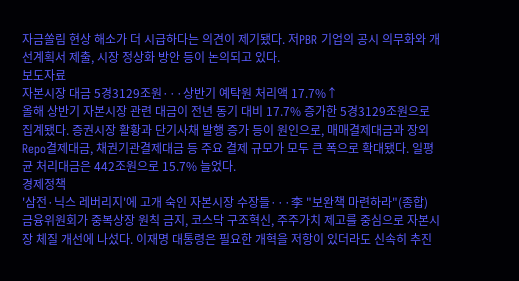자금쏠림 현상 해소가 더 시급하다는 의견이 제기됐다. 저PBR 기업의 공시 의무화와 개선계획서 제출, 시장 정상화 방안 등이 논의되고 있다.
보도자료
자본시장 대금 5경3129조원···상반기 예탁원 처리액 17.7%↑
올해 상반기 자본시장 관련 대금이 전년 동기 대비 17.7% 증가한 5경3129조원으로 집계됐다. 증권시장 활황과 단기사채 발행 증가 등이 원인으로, 매매결제대금과 장외Repo결제대금, 채권기관결제대금 등 주요 결제 규모가 모두 큰 폭으로 확대됐다. 일평균 처리대금은 442조원으로 15.7% 늘었다.
경제정책
'삼전·닉스 레버리지'에 고개 숙인 자본시장 수장들···李 "보완책 마련하라"(종합)
금융위원회가 중복상장 원칙 금지, 코스닥 구조혁신, 주주가치 제고를 중심으로 자본시장 체질 개선에 나섰다. 이재명 대통령은 필요한 개혁을 저항이 있더라도 신속히 추진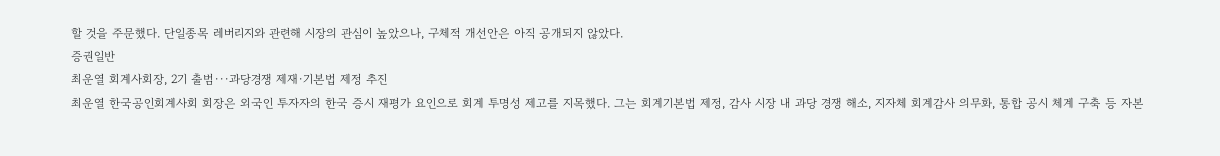할 것을 주문했다. 단일종목 레버리지와 관련해 시장의 관심이 높았으나, 구체적 개선안은 아직 공개되지 않았다.
증권일반
최운열 회계사회장, 2기 출범···과당경쟁 제재·기본법 제정 추진
최운열 한국공인회계사회 회장은 외국인 투자자의 한국 증시 재평가 요인으로 회계 투명성 제고를 지목했다. 그는 회계기본법 제정, 감사 시장 내 과당 경쟁 해소, 지자체 회계감사 의무화, 통합 공시 체계 구축 등 자본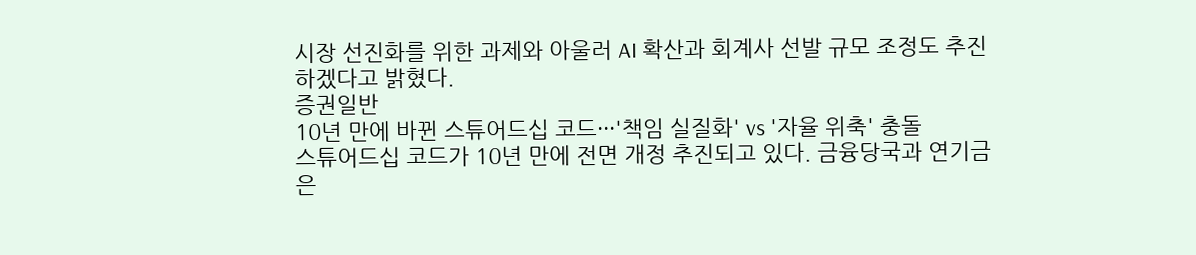시장 선진화를 위한 과제와 아울러 AI 확산과 회계사 선발 규모 조정도 추진하겠다고 밝혔다.
증권일반
10년 만에 바뀐 스튜어드십 코드···'책임 실질화' vs '자율 위축' 충돌
스튜어드십 코드가 10년 만에 전면 개정 추진되고 있다. 금융당국과 연기금은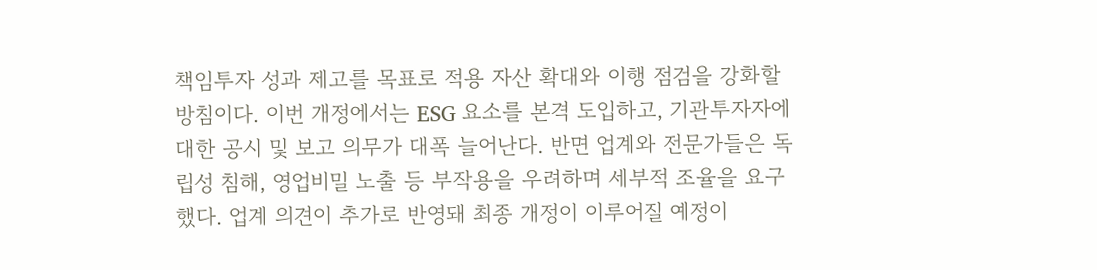책임투자 성과 제고를 목표로 적용 자산 확대와 이행 점검을 강화할 방침이다. 이번 개정에서는 ESG 요소를 본격 도입하고, 기관투자자에 대한 공시 및 보고 의무가 대폭 늘어난다. 반면 업계와 전문가들은 독립성 침해, 영업비밀 노출 등 부작용을 우려하며 세부적 조율을 요구했다. 업계 의견이 추가로 반영돼 최종 개정이 이루어질 예정이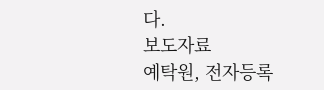다.
보도자료
예탁원, 전자등록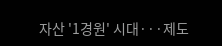자산 '1경원' 시대···제도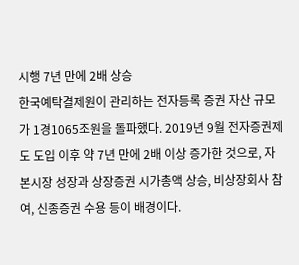시행 7년 만에 2배 상승
한국예탁결제원이 관리하는 전자등록 증권 자산 규모가 1경1065조원을 돌파했다. 2019년 9월 전자증권제도 도입 이후 약 7년 만에 2배 이상 증가한 것으로, 자본시장 성장과 상장증권 시가총액 상승, 비상장회사 참여, 신종증권 수용 등이 배경이다.